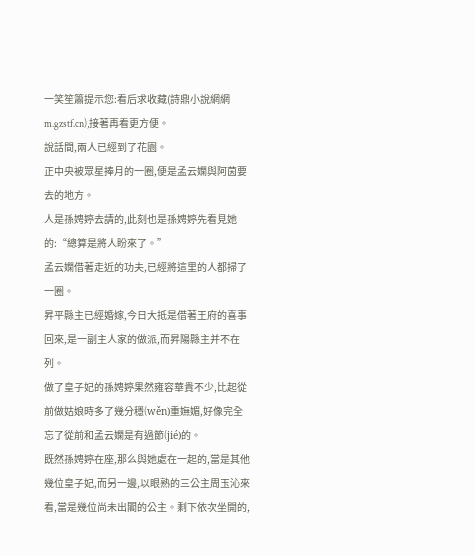一笑笙簫提示您:看后求收藏(詩鼎小說網網m.gzstf.cn),接著再看更方便。
說話間,兩人已經到了花園。
正中央被眾星捧月的一圈,便是孟云嫻與阿茵要去的地方。
人是孫娉婷去請的,此刻也是孫娉婷先看見她的:“總算是將人盼來了。”
孟云嫻借著走近的功夫,已經將這里的人都掃了一圈。
昇平縣主已經婚嫁,今日大抵是借著王府的喜事回來,是一副主人家的做派,而昇陽縣主并不在列。
做了皇子妃的孫娉婷果然雍容華貴不少,比起從前做姑娘時多了幾分穩(wěn)重嫵媚,好像完全忘了從前和孟云嫻是有過節(jié)的。
既然孫娉婷在座,那么與她處在一起的,當是其他幾位皇子妃,而另一邊,以眼熟的三公主周玉沁來看,當是幾位尚未出閣的公主。剩下依次坐開的,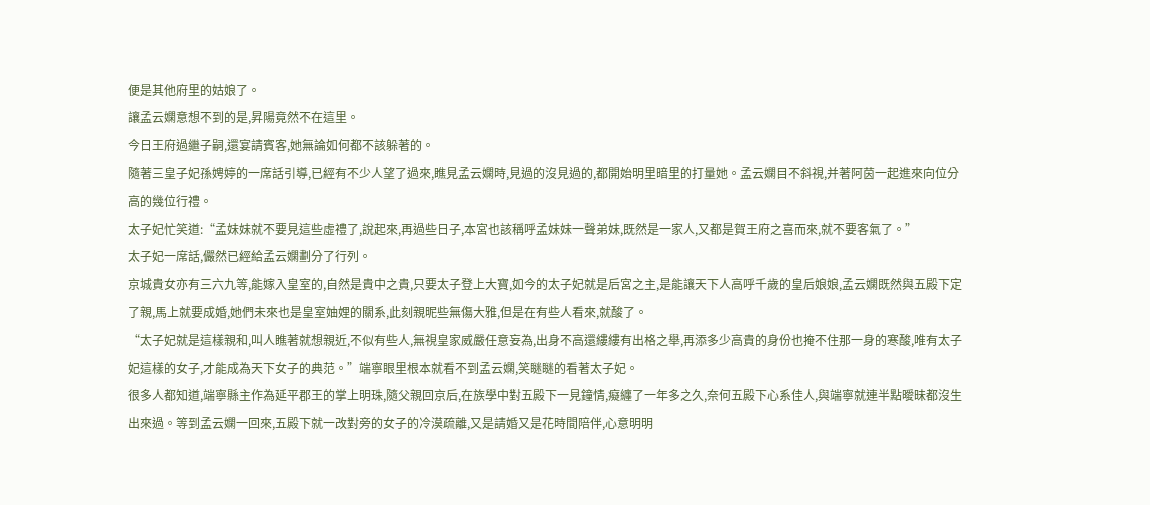便是其他府里的姑娘了。
讓孟云嫻意想不到的是,昇陽竟然不在這里。
今日王府過繼子嗣,還宴請賓客,她無論如何都不該躲著的。
隨著三皇子妃孫娉婷的一席話引導,已經有不少人望了過來,瞧見孟云嫻時,見過的沒見過的,都開始明里暗里的打量她。孟云嫻目不斜視,并著阿茵一起進來向位分高的幾位行禮。
太子妃忙笑道:“孟妹妹就不要見這些虛禮了,說起來,再過些日子,本宮也該稱呼孟妹妹一聲弟妹,既然是一家人,又都是賀王府之喜而來,就不要客氣了。”
太子妃一席話,儼然已經給孟云嫻劃分了行列。
京城貴女亦有三六九等,能嫁入皇室的,自然是貴中之貴,只要太子登上大寶,如今的太子妃就是后宮之主,是能讓天下人高呼千歲的皇后娘娘,孟云嫻既然與五殿下定了親,馬上就要成婚,她們未來也是皇室妯娌的關系,此刻親昵些無傷大雅,但是在有些人看來,就酸了。
“太子妃就是這樣親和,叫人瞧著就想親近,不似有些人,無視皇家威嚴任意妄為,出身不高還縷縷有出格之舉,再添多少高貴的身份也掩不住那一身的寒酸,唯有太子妃這樣的女子,才能成為天下女子的典范。”端寧眼里根本就看不到孟云嫻,笑瞇瞇的看著太子妃。
很多人都知道,端寧縣主作為延平郡王的掌上明珠,隨父親回京后,在族學中對五殿下一見鐘情,癡纏了一年多之久,奈何五殿下心系佳人,與端寧就連半點曖昧都沒生出來過。等到孟云嫻一回來,五殿下就一改對旁的女子的冷漠疏離,又是請婚又是花時間陪伴,心意明明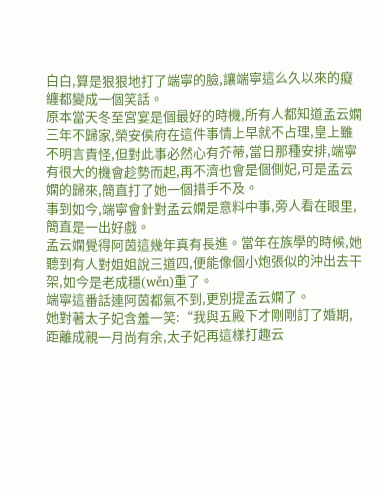白白,算是狠狠地打了端寧的臉,讓端寧這么久以來的癡纏都變成一個笑話。
原本當天冬至宮宴是個最好的時機,所有人都知道孟云嫻三年不歸家,榮安侯府在這件事情上早就不占理,皇上雖不明言責怪,但對此事必然心有芥蒂,當日那種安排,端寧有很大的機會趁勢而起,再不濟也會是個側妃,可是孟云嫻的歸來,簡直打了她一個措手不及。
事到如今,端寧會針對孟云嫻是意料中事,旁人看在眼里,簡直是一出好戲。
孟云嫻覺得阿茵這幾年真有長進。當年在族學的時候,她聽到有人對姐姐說三道四,便能像個小炮張似的沖出去干架,如今是老成穩(wěn)重了。
端寧這番話連阿茵都氣不到,更別提孟云嫻了。
她對著太子妃含羞一笑:“我與五殿下才剛剛訂了婚期,距離成親一月尚有余,太子妃再這樣打趣云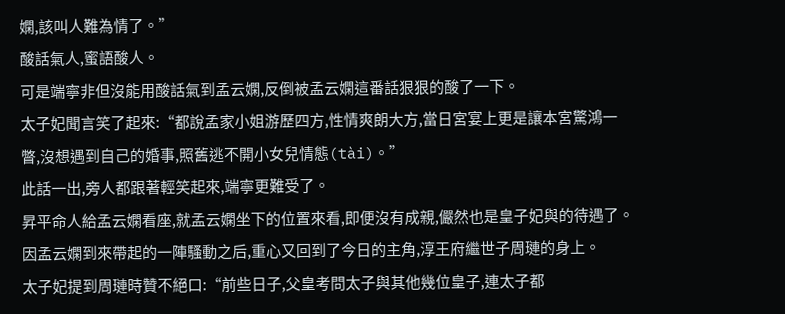嫻,該叫人難為情了。”
酸話氣人,蜜語酸人。
可是端寧非但沒能用酸話氣到孟云嫻,反倒被孟云嫻這番話狠狠的酸了一下。
太子妃聞言笑了起來:“都說孟家小姐游歷四方,性情爽朗大方,當日宮宴上更是讓本宮驚鴻一瞥,沒想遇到自己的婚事,照舊逃不開小女兒情態(tài)。”
此話一出,旁人都跟著輕笑起來,端寧更難受了。
昇平命人給孟云嫻看座,就孟云嫻坐下的位置來看,即便沒有成親,儼然也是皇子妃與的待遇了。
因孟云嫻到來帶起的一陣騷動之后,重心又回到了今日的主角,淳王府繼世子周璉的身上。
太子妃提到周璉時贊不絕口:“前些日子,父皇考問太子與其他幾位皇子,連太子都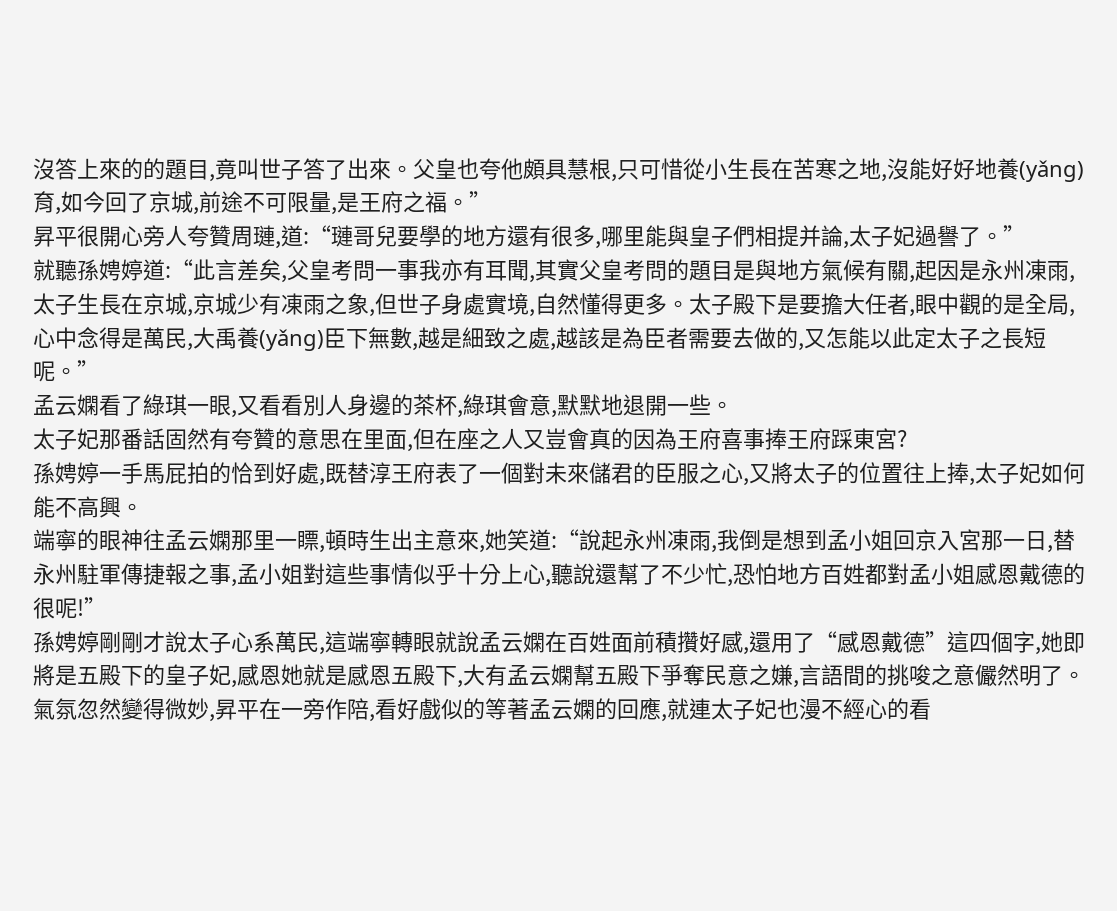沒答上來的的題目,竟叫世子答了出來。父皇也夸他頗具慧根,只可惜從小生長在苦寒之地,沒能好好地養(yǎng)育,如今回了京城,前途不可限量,是王府之福。”
昇平很開心旁人夸贊周璉,道:“璉哥兒要學的地方還有很多,哪里能與皇子們相提并論,太子妃過譽了。”
就聽孫娉婷道:“此言差矣,父皇考問一事我亦有耳聞,其實父皇考問的題目是與地方氣候有關,起因是永州凍雨,太子生長在京城,京城少有凍雨之象,但世子身處實境,自然懂得更多。太子殿下是要擔大任者,眼中觀的是全局,心中念得是萬民,大禹養(yǎng)臣下無數,越是細致之處,越該是為臣者需要去做的,又怎能以此定太子之長短呢。”
孟云嫻看了綠琪一眼,又看看別人身邊的茶杯,綠琪會意,默默地退開一些。
太子妃那番話固然有夸贊的意思在里面,但在座之人又豈會真的因為王府喜事捧王府踩東宮?
孫娉婷一手馬屁拍的恰到好處,既替淳王府表了一個對未來儲君的臣服之心,又將太子的位置往上捧,太子妃如何能不高興。
端寧的眼神往孟云嫻那里一瞟,頓時生出主意來,她笑道:“說起永州凍雨,我倒是想到孟小姐回京入宮那一日,替永州駐軍傳捷報之事,孟小姐對這些事情似乎十分上心,聽說還幫了不少忙,恐怕地方百姓都對孟小姐感恩戴德的很呢!”
孫娉婷剛剛才說太子心系萬民,這端寧轉眼就說孟云嫻在百姓面前積攢好感,還用了“感恩戴德”這四個字,她即將是五殿下的皇子妃,感恩她就是感恩五殿下,大有孟云嫻幫五殿下爭奪民意之嫌,言語間的挑唆之意儼然明了。
氣氛忽然變得微妙,昇平在一旁作陪,看好戲似的等著孟云嫻的回應,就連太子妃也漫不經心的看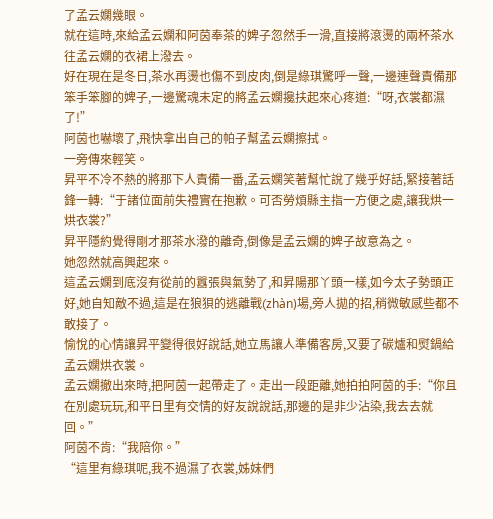了孟云嫻幾眼。
就在這時,來給孟云嫻和阿茵奉茶的婢子忽然手一滑,直接將滾燙的兩杯茶水往孟云嫻的衣裙上潑去。
好在現在是冬日,茶水再燙也傷不到皮肉,倒是綠琪驚呼一聲,一邊連聲責備那笨手笨腳的婢子,一邊驚魂未定的將孟云嫻攙扶起來心疼道:“呀,衣裳都濕了!”
阿茵也嚇壞了,飛快拿出自己的帕子幫孟云嫻擦拭。
一旁傳來輕笑。
昇平不冷不熱的將那下人責備一番,孟云嫻笑著幫忙說了幾乎好話,緊接著話鋒一轉:“于諸位面前失禮實在抱歉。可否勞煩縣主指一方便之處,讓我烘一烘衣裳?”
昇平隱約覺得剛才那茶水潑的離奇,倒像是孟云嫻的婢子故意為之。
她忽然就高興起來。
這孟云嫻到底沒有從前的囂張與氣勢了,和昇陽那丫頭一樣,如今太子勢頭正好,她自知敵不過,這是在狼狽的逃離戰(zhàn)場,旁人拋的招,稍微敏感些都不敢接了。
愉悅的心情讓昇平變得很好說話,她立馬讓人準備客房,又要了碳爐和熨鍋給孟云嫻烘衣裳。
孟云嫻撤出來時,把阿茵一起帶走了。走出一段距離,她拍拍阿茵的手:“你且在別處玩玩,和平日里有交情的好友說說話,那邊的是非少沾染,我去去就回。”
阿茵不肯:“我陪你。”
“這里有綠琪呢,我不過濕了衣裳,姊妹們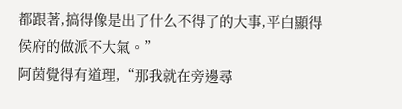都跟著,搞得像是出了什么不得了的大事,平白顯得侯府的做派不大氣。”
阿茵覺得有道理,“那我就在旁邊尋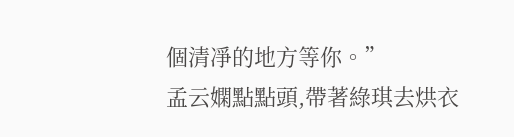個清凈的地方等你。”
孟云嫻點點頭,帶著綠琪去烘衣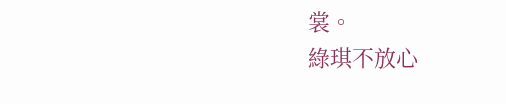裳。
綠琪不放心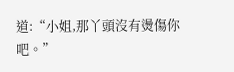道:“小姐,那丫頭沒有燙傷你吧。”